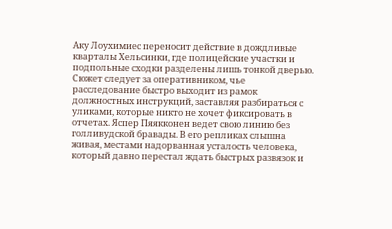Аку Лоухимиес переносит действие в дождливые кварталы Хельсинки, где полицейские участки и подпольные сходки разделены лишь тонкой дверью. Сюжет следует за оперативником, чье расследование быстро выходит из рамок должностных инструкций, заставляя разбираться с уликами, которые никто не хочет фиксировать в отчетах. Яспер Пяякконен ведет свою линию без голливудской бравады. В его репликах слышна живая, местами надорванная усталость человека, который давно перестал ждать быстрых развязок и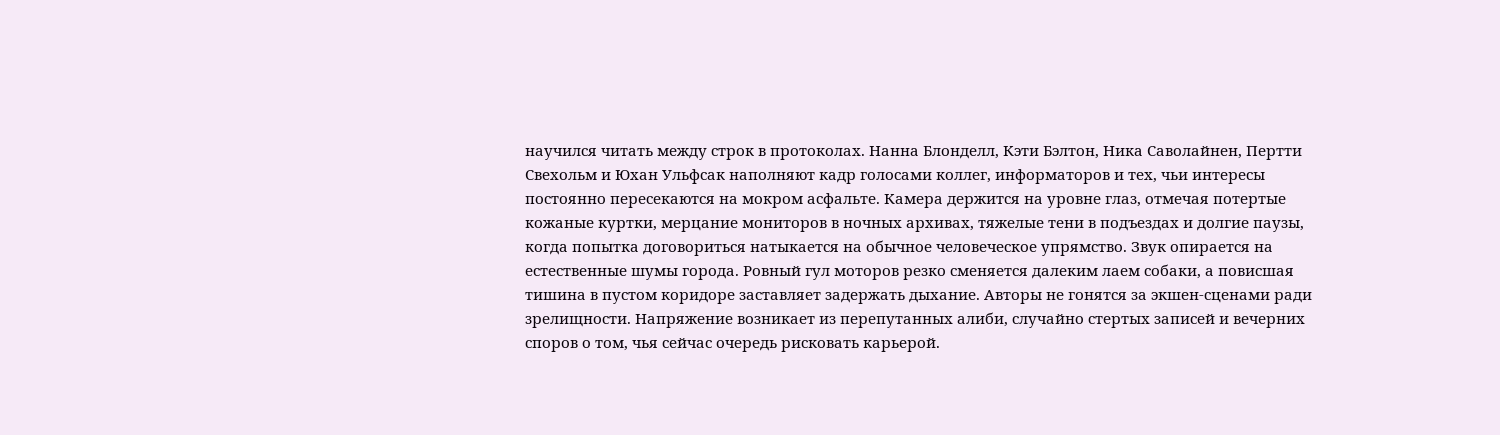научился читать между строк в протоколах. Нанна Блонделл, Кэти Бэлтон, Ника Саволайнен, Пертти Свехольм и Юхан Ульфсак наполняют кадр голосами коллег, информаторов и тех, чьи интересы постоянно пересекаются на мокром асфальте. Камера держится на уровне глаз, отмечая потертые кожаные куртки, мерцание мониторов в ночных архивах, тяжелые тени в подъездах и долгие паузы, когда попытка договориться натыкается на обычное человеческое упрямство. Звук опирается на естественные шумы города. Ровный гул моторов резко сменяется далеким лаем собаки, а повисшая тишина в пустом коридоре заставляет задержать дыхание. Авторы не гонятся за экшен-сценами ради зрелищности. Напряжение возникает из перепутанных алиби, случайно стертых записей и вечерних споров о том, чья сейчас очередь рисковать карьерой.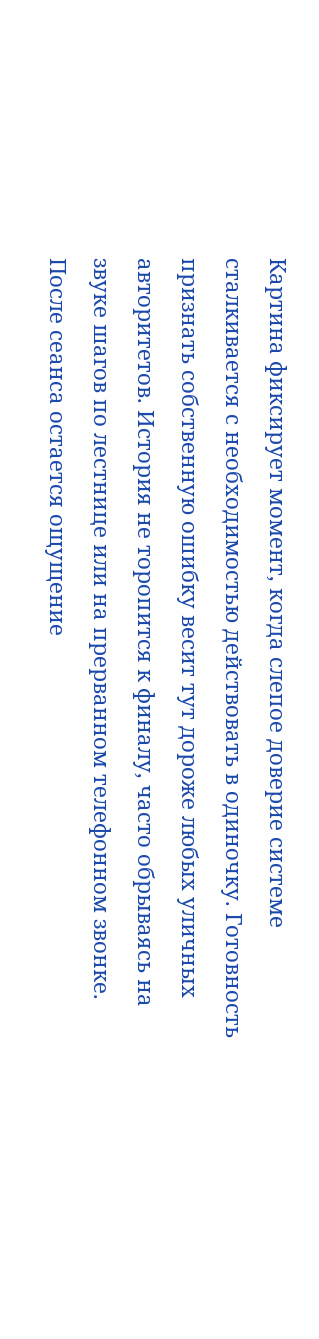Картина фиксирует момент, когда слепое доверие системе сталкивается с необходимостью действовать в одиночку. Готовность признать собственную ошибку весит тут дороже любых уличных авторитетов. История не торопится к финалу, часто обрываясь на звуке шагов по лестнице или на прерванном телефонном звонке. После сеанса остается ощущение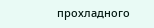прохладного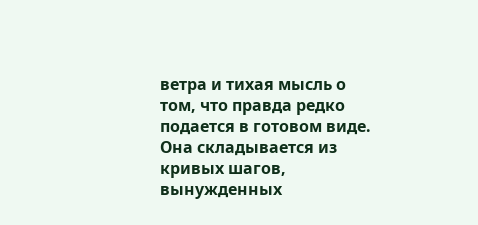ветра и тихая мысль о том, что правда редко подается в готовом виде. Она складывается из кривых шагов, вынужденных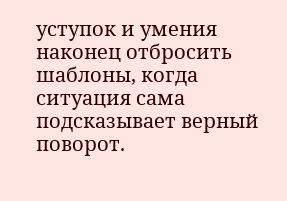уступок и умения наконец отбросить шаблоны, когда ситуация сама подсказывает верный поворот.